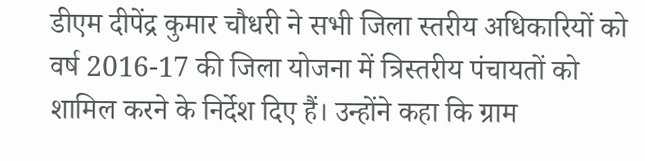डीएम दीपेंद्र कुमार चौधरी ने सभी जिला स्तरीय अधिकारियों को वर्ष 2016-17 की जिला योजना में त्रिस्तरीय पंचायतों को शामिल करने के निर्देश दिए हैं। उन्होंने कहा कि ग्राम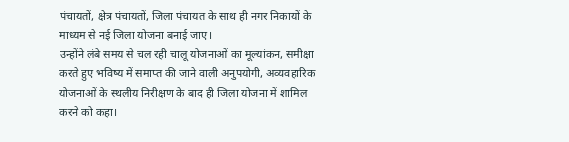पंचायतों, क्षेत्र पंचायतों, जिला पंचायत के साथ ही नगर निकायों के माध्यम से नई जिला योजना बनाई जाए।
उन्होंने लंबे समय से चल रही चालू योजनाओं का मूल्यांकन, समीक्षा करते हुए भविष्य में समाप्त की जाने वाली अनुपयोगी, अव्यवहारिक योजनाओं के स्थलीय निरीक्षण के बाद ही जिला योजना में शामिल करने को कहा।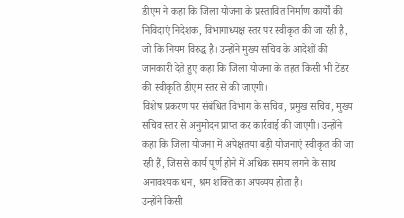डीएम ने कहा कि जिला योजना के प्रस्तावित निर्माण कार्यों की निविदाएं निदेशक, विभागाध्यक्ष स्तर पर स्वीकृत की जा रही है, जो कि नियम विरुद्ध है। उन्होंने मुख्य सचिव के आदेशों की जानकारी देते हुए कहा कि जिला योजना के तहत किसी भी टेंडर की स्वीकृति डीएम स्तर से की जाएगी।
विशेष प्रकरण पर संबंधित विभाग के सचिव, प्रमुख सचिव, मुख्य सचिव स्तर से अनुमोदन प्राप्त कर कार्रवाई की जाएगी। उन्होंने कहा कि जिला योजना में अपेक्षतया बड़ी योजनाएं स्वीकृत की जा रही हैं, जिससे कार्य पूर्ण होने में अधिक समय लगने के साथ अनावश्यक धन, श्रम शक्ति का अपव्यय होता है।
उन्होंने किसी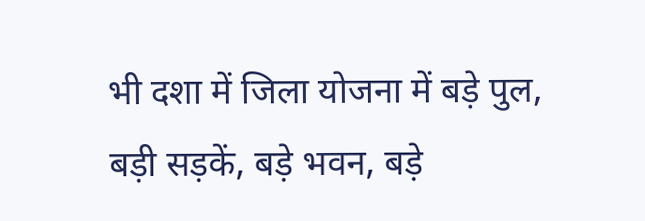भी दशा में जिला योजना में बड़े पुल, बड़ी सड़कें, बड़े भवन, बड़े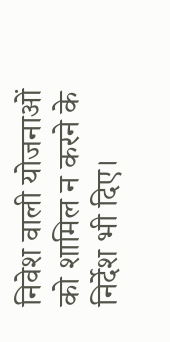निवेश वाली योजनाओं को शामिल न करने के निर्देश भी दिए।